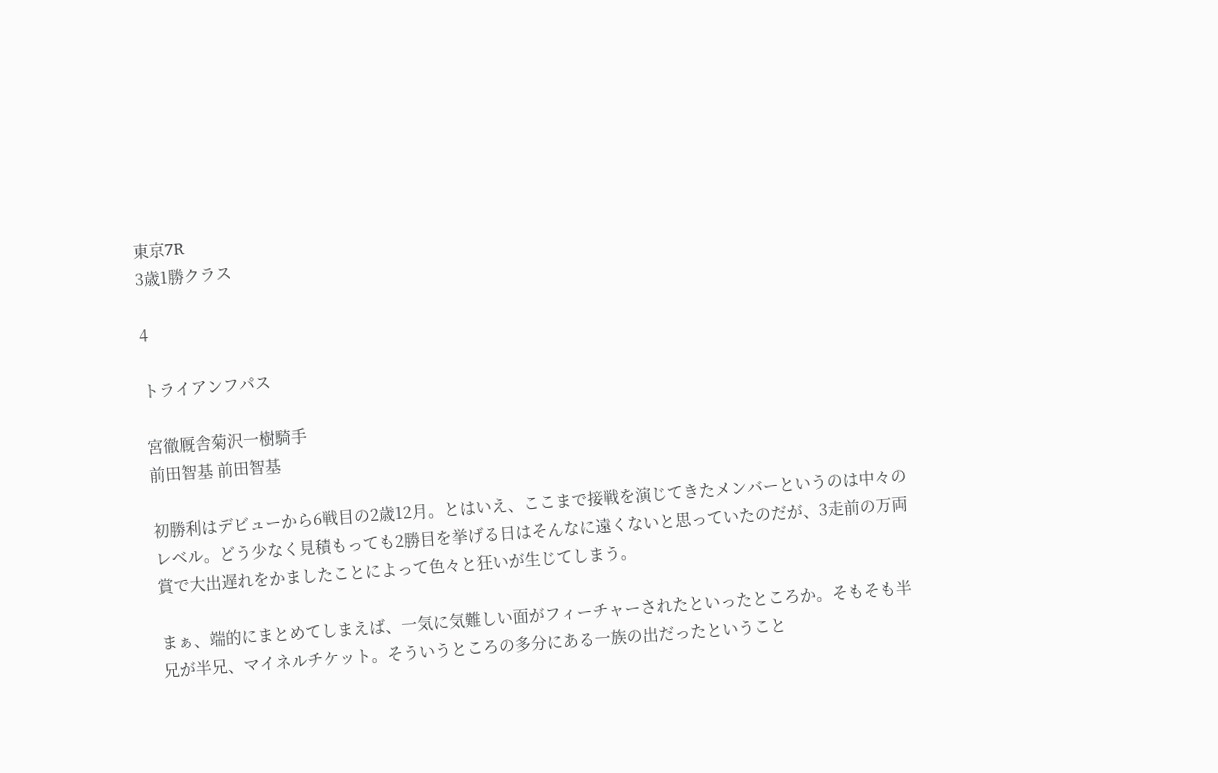東京7R
3歳1勝クラス

4

トライアンフパス

宮徹厩舎菊沢一樹騎手
前田智基 前田智基

初勝利はデビューから6戦目の2歳12月。とはいえ、ここまで接戦を演じてきたメンバーというのは中々のレベル。どう少なく見積もっても2勝目を挙げる日はそんなに遠くないと思っていたのだが、3走前の万両賞で大出遅れをかましたことによって色々と狂いが生じてしまう。

まぁ、端的にまとめてしまえば、一気に気難しい面がフィーチャーされたといったところか。そもそも半兄が半兄、マイネルチケット。そういうところの多分にある一族の出だったということ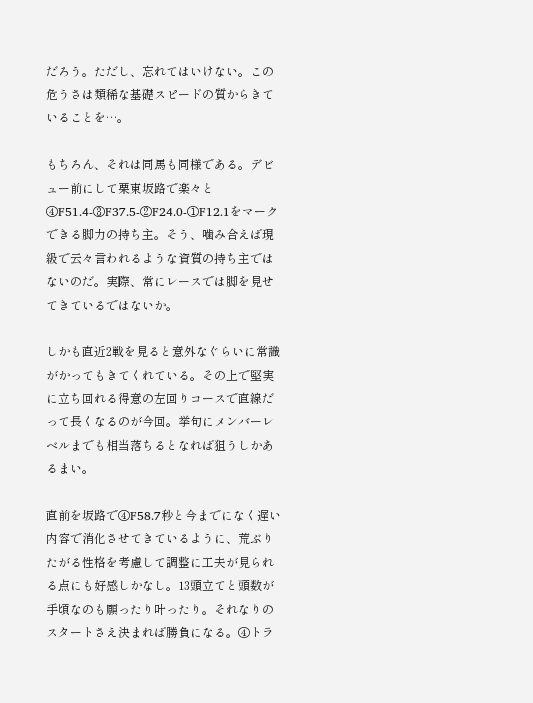だろう。ただし、忘れてはいけない。この危うさは類稀な基礎スピードの質からきていることを…。

もちろん、それは同馬も同様である。デビュー前にして栗東坂路で楽々と④F51.4-③F37.5-②F24.0-①F12.1をマークできる脚力の持ち主。そう、噛み合えば現級で云々言われるような資質の持ち主ではないのだ。実際、常にレースでは脚を見せてきているではないか。

しかも直近2戦を見ると意外なぐらいに常識がかってもきてくれている。その上で堅実に立ち回れる得意の左回りコースで直線だって長くなるのが今回。挙句にメンバーレベルまでも相当落ちるとなれば狙うしかあるまい。

直前を坂路で④F58.7秒と今までになく遅い内容で消化させてきているように、荒ぶりたがる性格を考慮して調整に工夫が見られる点にも好感しかなし。13頭立てと頭数が手頃なのも願ったり叶ったり。それなりのスタートさえ決まれば勝負になる。④トラ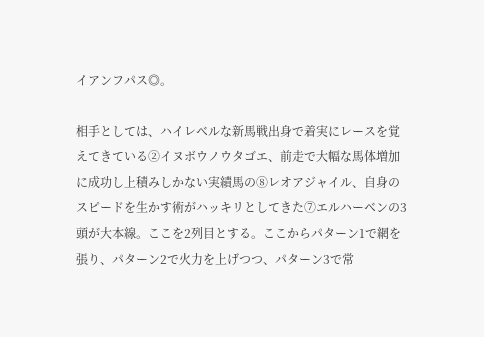イアンフパス◎。

相手としては、ハイレベルな新馬戦出身で着実にレースを覚えてきている②イヌボウノウタゴエ、前走で大幅な馬体増加に成功し上積みしかない実績馬の⑧レオアジャイル、自身のスピードを生かす術がハッキリとしてきた⑦エルハーベンの3頭が大本線。ここを2列目とする。ここからパターン1で網を張り、パターン2で火力を上げつつ、パターン3で常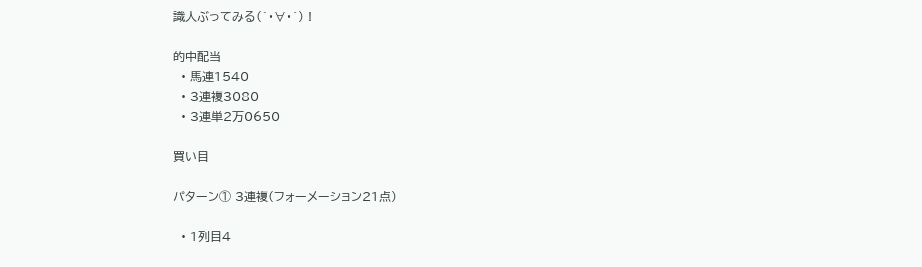識人ぶってみる(`・∀・´) !

的中配当
  • 馬連1540
  • 3連複3080
  • 3連単2万0650

買い目

パターン① 3連複(フォーメーション21点)

  • 1列目4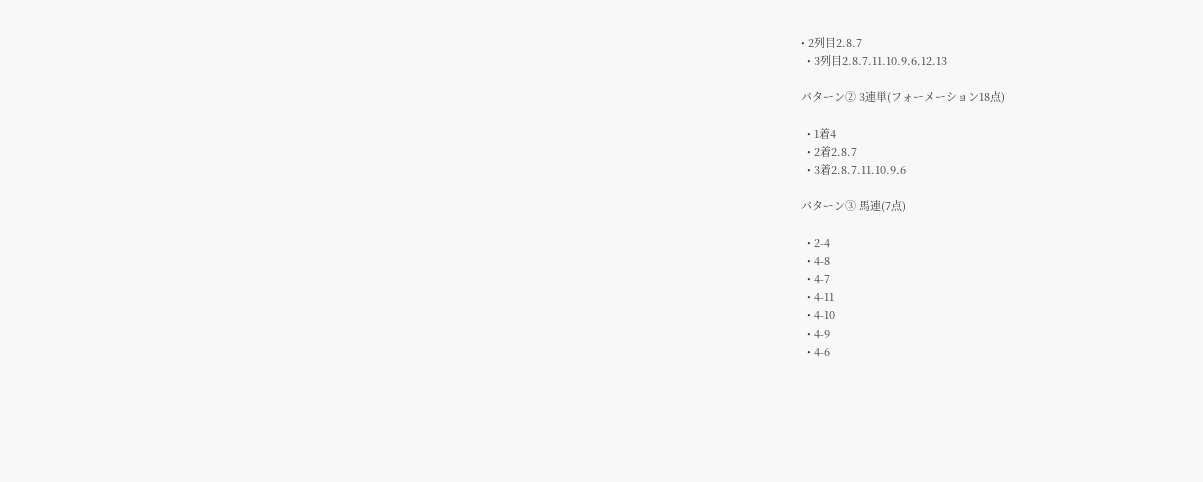• 2列目2.8.7
  • 3列目2.8.7.11.10.9.6.12.13

パターン② 3連単(フォーメーション18点)

  • 1着4
  • 2着2.8.7
  • 3着2.8.7.11.10.9.6

パターン③ 馬連(7点)

  • 2-4
  • 4-8
  • 4-7
  • 4-11
  • 4-10
  • 4-9
  • 4-6